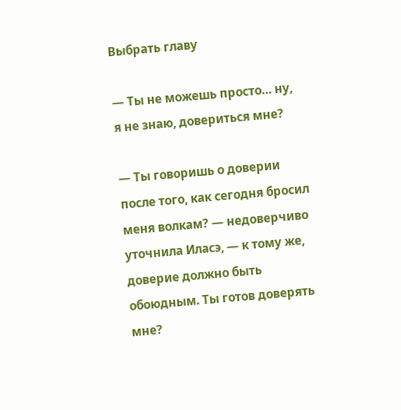Выбрать главу

— Ты не можешь просто… ну, я не знаю, довериться мне?

— Ты говоришь о доверии после того, как сегодня бросил меня волкам? — недоверчиво уточнила Иласэ, — к тому же, доверие должно быть обоюдным. Ты готов доверять мне?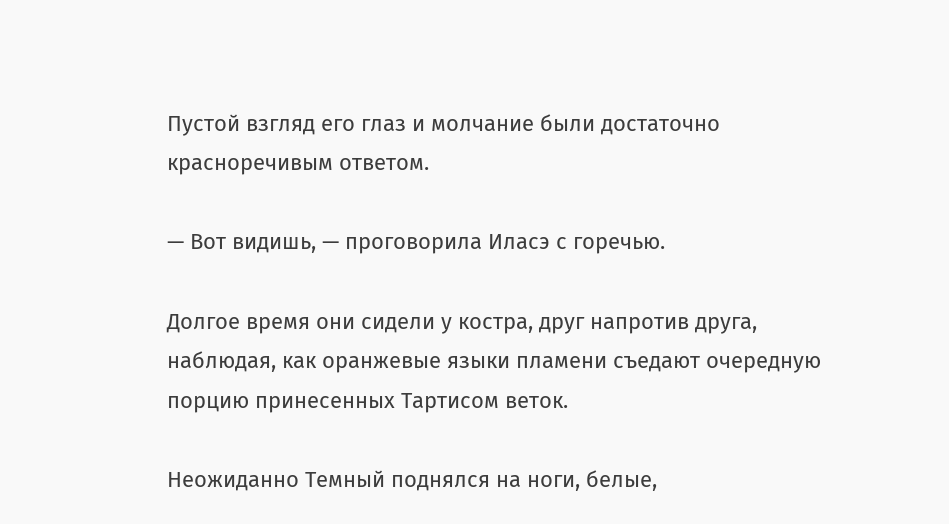Пустой взгляд его глаз и молчание были достаточно красноречивым ответом.

— Вот видишь, — проговорила Иласэ с горечью.

Долгое время они сидели у костра, друг напротив друга, наблюдая, как оранжевые языки пламени съедают очередную порцию принесенных Тартисом веток.

Неожиданно Темный поднялся на ноги, белые,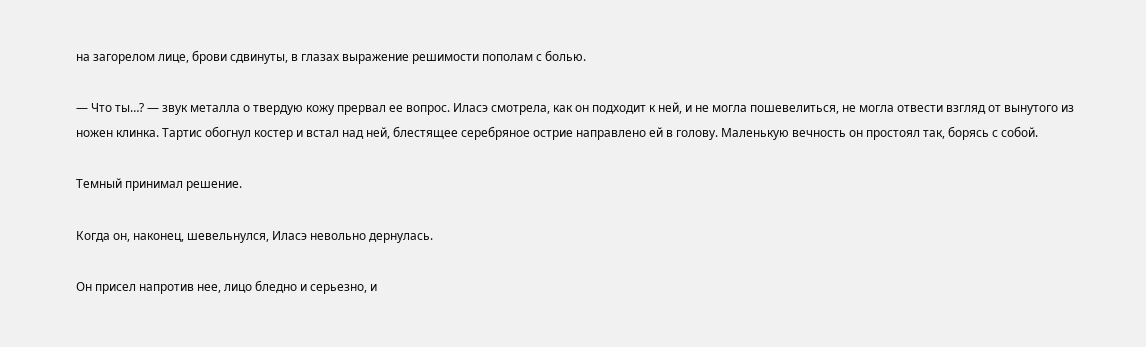на загорелом лице, брови сдвинуты, в глазах выражение решимости пополам с болью.

— Что ты…? — звук металла о твердую кожу прервал ее вопрос. Иласэ смотрела, как он подходит к ней, и не могла пошевелиться, не могла отвести взгляд от вынутого из ножен клинка. Тартис обогнул костер и встал над ней, блестящее серебряное острие направлено ей в голову. Маленькую вечность он простоял так, борясь с собой.

Темный принимал решение.

Когда он, наконец, шевельнулся, Иласэ невольно дернулась.

Он присел напротив нее, лицо бледно и серьезно, и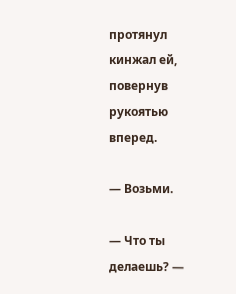протянул кинжал ей, повернув рукоятью вперед.

— Возьми.

— Что ты делаешь? —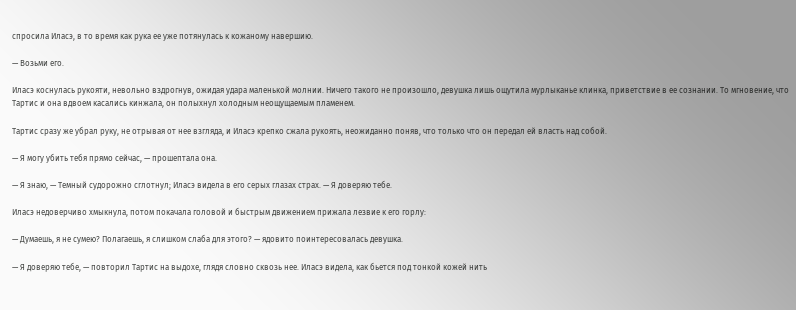спросила Иласэ, в то время как рука ее уже потянулась к кожаному навершию.

— Возьми его.

Иласэ коснулась рукояти, невольно вздрогнув, ожидая удара маленькой молнии. Ничего такого не произошло, девушка лишь ощутила мурлыканье клинка, приветствие в ее сознании. То мгновение, что Тартис и она вдвоем касались кинжала, он полыхнул холодным неощущаемым пламенем.

Тартис сразу же убрал руку, не отрывая от нее взгляда, и Иласэ крепко сжала рукоять, неожиданно поняв, что только что он передал ей власть над собой.

— Я могу убить тебя прямо сейчас, — прошептала она.

— Я знаю, — Темный судорожно сглотнул; Иласэ видела в его серых глазах страх. — Я доверяю тебе.

Иласэ недоверчиво хмыкнула, потом покачала головой и быстрым движением прижала лезвие к его горлу:

— Думаешь, я не сумею? Полагаешь, я слишком слаба для этого? — ядовито поинтересовалась девушка.

— Я доверяю тебе, — повторил Тартис на выдохе, глядя словно сквозь нее. Иласэ видела, как бьется под тонкой кожей нить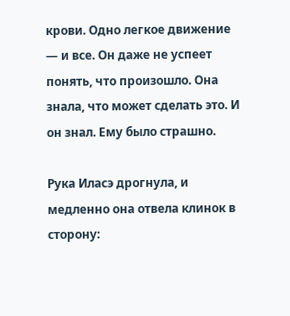крови. Одно легкое движение — и все. Он даже не успеет понять, что произошло. Она знала, что может сделать это. И он знал. Ему было страшно.

Рука Иласэ дрогнула, и медленно она отвела клинок в сторону: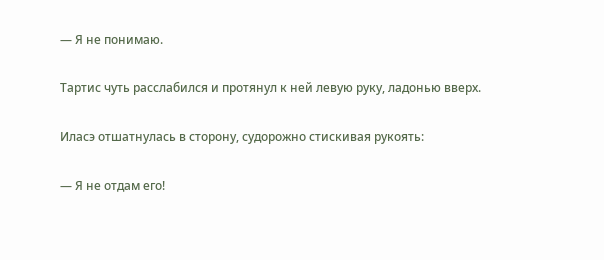— Я не понимаю.

Тартис чуть расслабился и протянул к ней левую руку, ладонью вверх.

Иласэ отшатнулась в сторону, судорожно стискивая рукоять:

— Я не отдам его!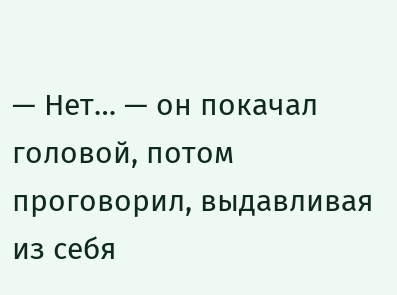— Нет… — он покачал головой, потом проговорил, выдавливая из себя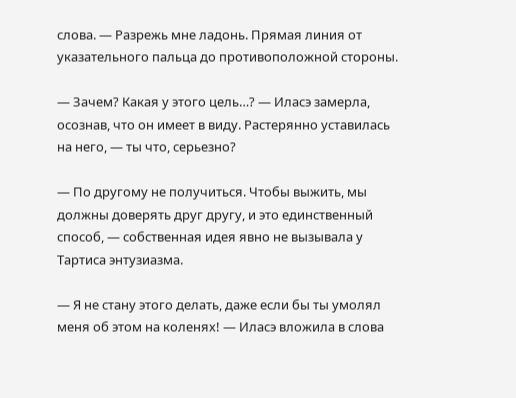слова. — Разрежь мне ладонь. Прямая линия от указательного пальца до противоположной стороны.

— Зачем? Какая у этого цель…? — Иласэ замерла, осознав, что он имеет в виду. Растерянно уставилась на него, — ты что, серьезно?

— По другому не получиться. Чтобы выжить, мы должны доверять друг другу, и это единственный способ, — собственная идея явно не вызывала у Тартиса энтузиазма.

— Я не стану этого делать, даже если бы ты умолял меня об этом на коленях! — Иласэ вложила в слова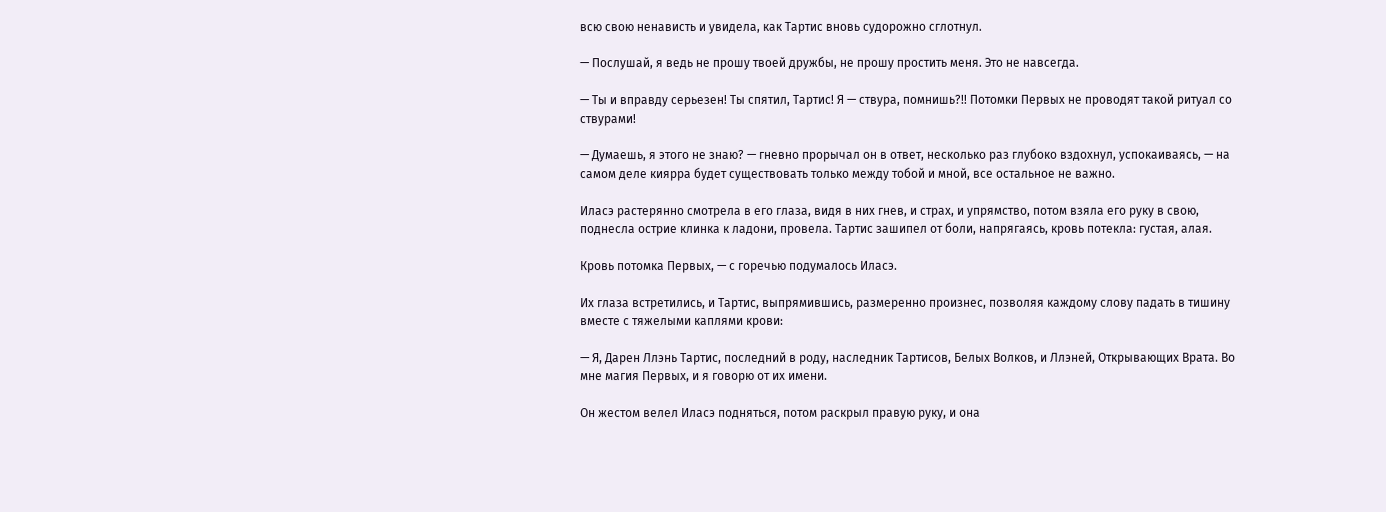всю свою ненависть и увидела, как Тартис вновь судорожно сглотнул.

— Послушай, я ведь не прошу твоей дружбы, не прошу простить меня. Это не навсегда.

— Ты и вправду серьезен! Ты спятил, Тартис! Я — ствура, помнишь?!! Потомки Первых не проводят такой ритуал со ствурами!

— Думаешь, я этого не знаю? — гневно прорычал он в ответ, несколько раз глубоко вздохнул, успокаиваясь, — на самом деле киярра будет существовать только между тобой и мной, все остальное не важно.

Иласэ растерянно смотрела в его глаза, видя в них гнев, и страх, и упрямство, потом взяла его руку в свою, поднесла острие клинка к ладони, провела. Тартис зашипел от боли, напрягаясь, кровь потекла: густая, алая.

Кровь потомка Первых, — с горечью подумалось Иласэ.

Их глаза встретились, и Тартис, выпрямившись, размеренно произнес, позволяя каждому слову падать в тишину вместе с тяжелыми каплями крови:

— Я, Дарен Ллэнь Тартис, последний в роду, наследник Тартисов, Белых Волков, и Ллэней, Открывающих Врата. Во мне магия Первых, и я говорю от их имени.

Он жестом велел Иласэ подняться, потом раскрыл правую руку, и она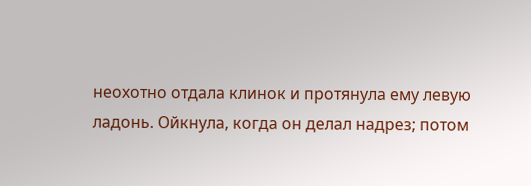неохотно отдала клинок и протянула ему левую ладонь. Ойкнула, когда он делал надрез; потом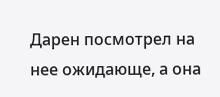Дарен посмотрел на нее ожидающе, а она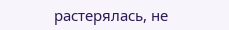растерялась, не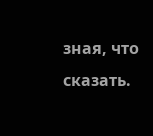зная, что сказать.